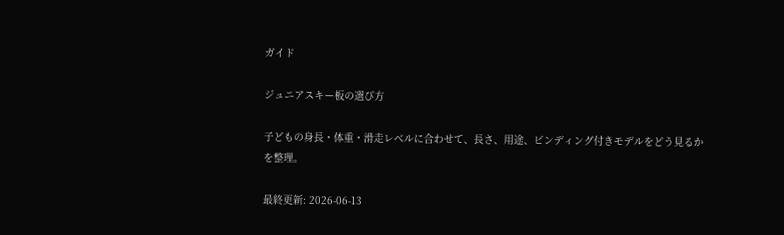ガイド

ジュニアスキー板の選び方

子どもの身長・体重・滑走レベルに合わせて、長さ、用途、ビンディング付きモデルをどう見るかを整理。

最終更新: 2026-06-13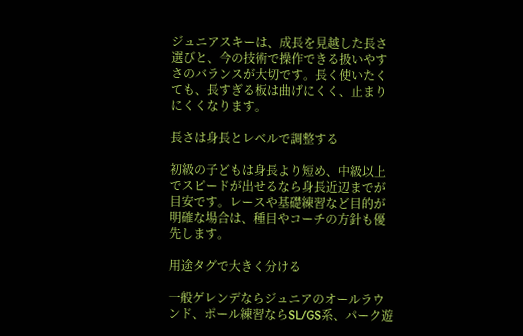ジュニアスキーは、成長を見越した長さ選びと、今の技術で操作できる扱いやすさのバランスが大切です。長く使いたくても、長すぎる板は曲げにくく、止まりにくくなります。

長さは身長とレベルで調整する

初級の子どもは身長より短め、中級以上でスピードが出せるなら身長近辺までが目安です。レースや基礎練習など目的が明確な場合は、種目やコーチの方針も優先します。

用途タグで大きく分ける

一般ゲレンデならジュニアのオールラウンド、ポール練習ならSL/GS系、パーク遊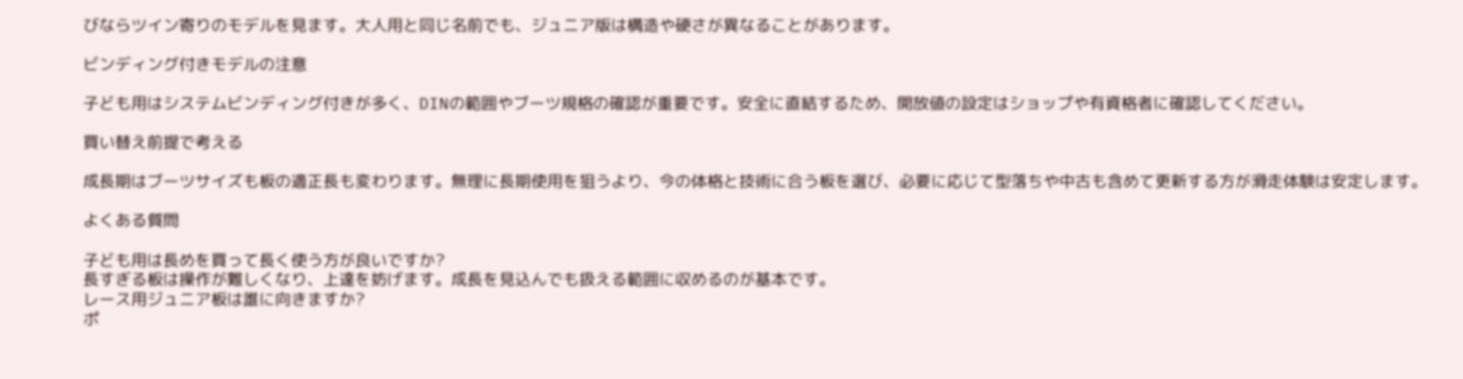びならツイン寄りのモデルを見ます。大人用と同じ名前でも、ジュニア版は構造や硬さが異なることがあります。

ビンディング付きモデルの注意

子ども用はシステムビンディング付きが多く、DINの範囲やブーツ規格の確認が重要です。安全に直結するため、開放値の設定はショップや有資格者に確認してください。

買い替え前提で考える

成長期はブーツサイズも板の適正長も変わります。無理に長期使用を狙うより、今の体格と技術に合う板を選び、必要に応じて型落ちや中古も含めて更新する方が滑走体験は安定します。

よくある質問

子ども用は長めを買って長く使う方が良いですか?
長すぎる板は操作が難しくなり、上達を妨げます。成長を見込んでも扱える範囲に収めるのが基本です。
レース用ジュニア板は誰に向きますか?
ポ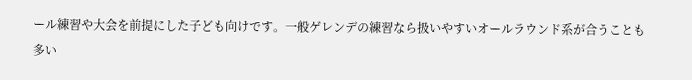ール練習や大会を前提にした子ども向けです。一般ゲレンデの練習なら扱いやすいオールラウンド系が合うことも多い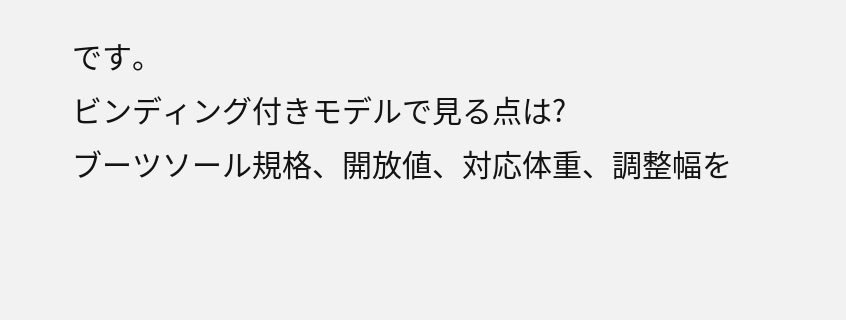です。
ビンディング付きモデルで見る点は?
ブーツソール規格、開放値、対応体重、調整幅を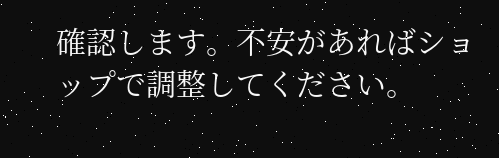確認します。不安があればショップで調整してください。